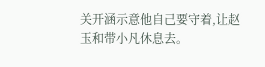关开涵示意他自己要守着,让赵玉和带小凡休息去。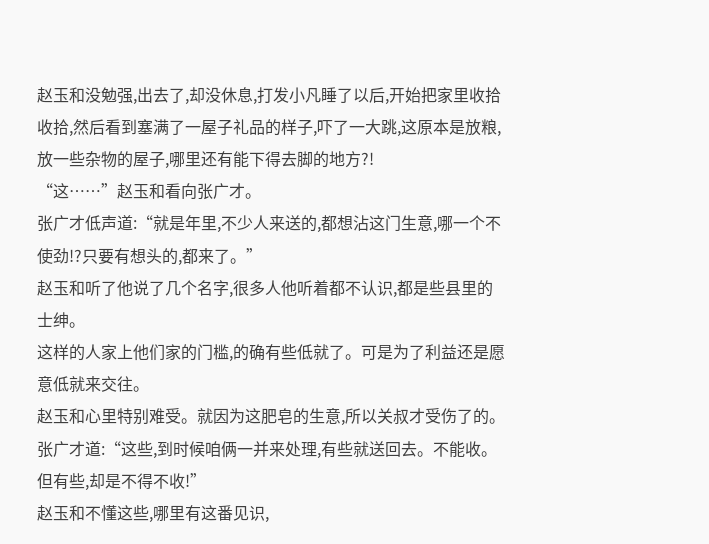赵玉和没勉强,出去了,却没休息,打发小凡睡了以后,开始把家里收拾收拾,然后看到塞满了一屋子礼品的样子,吓了一大跳,这原本是放粮,放一些杂物的屋子,哪里还有能下得去脚的地方?!
“这……”赵玉和看向张广才。
张广才低声道:“就是年里,不少人来送的,都想沾这门生意,哪一个不使劲!?只要有想头的,都来了。”
赵玉和听了他说了几个名字,很多人他听着都不认识,都是些县里的士绅。
这样的人家上他们家的门槛,的确有些低就了。可是为了利益还是愿意低就来交往。
赵玉和心里特别难受。就因为这肥皂的生意,所以关叔才受伤了的。
张广才道:“这些,到时候咱俩一并来处理,有些就送回去。不能收。但有些,却是不得不收!”
赵玉和不懂这些,哪里有这番见识,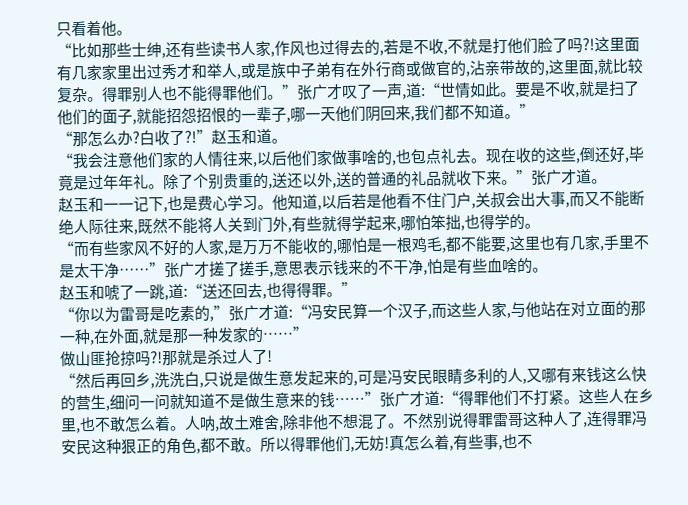只看着他。
“比如那些士绅,还有些读书人家,作风也过得去的,若是不收,不就是打他们脸了吗?!这里面有几家家里出过秀才和举人,或是族中子弟有在外行商或做官的,沾亲带故的,这里面,就比较复杂。得罪别人也不能得罪他们。”张广才叹了一声,道:“世情如此。要是不收,就是扫了他们的面子,就能招怨招恨的一辈子,哪一天他们阴回来,我们都不知道。”
“那怎么办?白收了?!”赵玉和道。
“我会注意他们家的人情往来,以后他们家做事啥的,也包点礼去。现在收的这些,倒还好,毕竟是过年年礼。除了个别贵重的,送还以外,送的普通的礼品就收下来。”张广才道。
赵玉和一一记下,也是费心学习。他知道,以后若是他看不住门户,关叔会出大事,而又不能断绝人际往来,既然不能将人关到门外,有些就得学起来,哪怕笨拙,也得学的。
“而有些家风不好的人家,是万万不能收的,哪怕是一根鸡毛,都不能要,这里也有几家,手里不是太干净……”张广才搓了搓手,意思表示钱来的不干净,怕是有些血啥的。
赵玉和唬了一跳,道:“送还回去,也得得罪。”
“你以为雷哥是吃素的,”张广才道:“冯安民算一个汉子,而这些人家,与他站在对立面的那一种,在外面,就是那一种发家的……”
做山匪抢掠吗?!那就是杀过人了!
“然后再回乡,洗洗白,只说是做生意发起来的,可是冯安民眼睛多利的人,又哪有来钱这么快的营生,细问一问就知道不是做生意来的钱……”张广才道:“得罪他们不打紧。这些人在乡里,也不敢怎么着。人呐,故土难舍,除非他不想混了。不然别说得罪雷哥这种人了,连得罪冯安民这种狠正的角色,都不敢。所以得罪他们,无妨!真怎么着,有些事,也不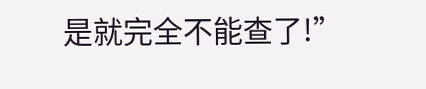是就完全不能查了!”